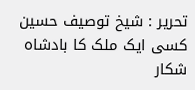تحریر : شیخ توصیف حسین کسی ایک ملک کا بادشاہ شکار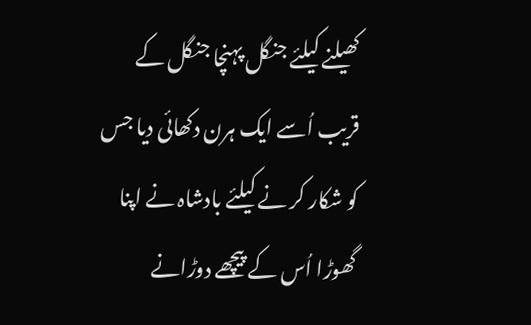کھیلنے کیلئے جنگل پہنچا جنگل کے قریب اُسے ایک ہرن دکھائی دیا جس کو شکار کر نے کیلئے بادشاہ نے اپنا گھوڑا اُس کے پیچھے دوڑانے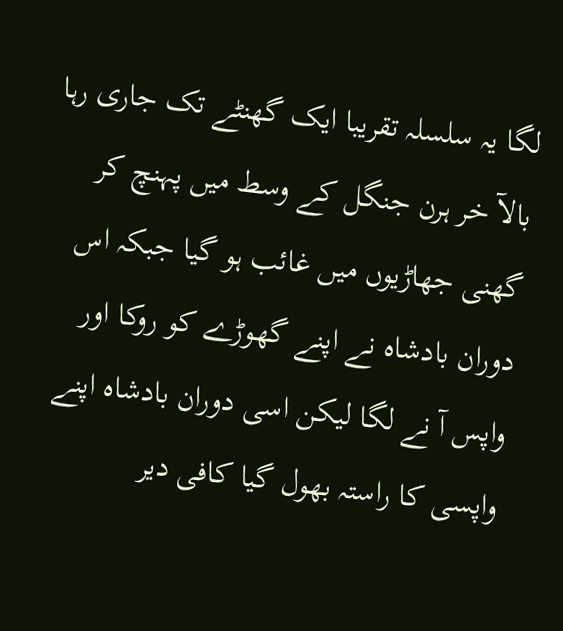لگا یہ سلسلہ تقریبا ایک گھنٹے تک جاری رہا بالآ خر ہرن جنگل کے وسط میں پہنچ کر گھنی جھاڑیوں میں غائب ہو گیا جبکہ اس دوران بادشاہ نے اپنے گھوڑے کو روکا اور واپس آ نے لگا لیکن اسی دوران بادشاہ اپنے واپسی کا راستہ بھول گیا کافی دیر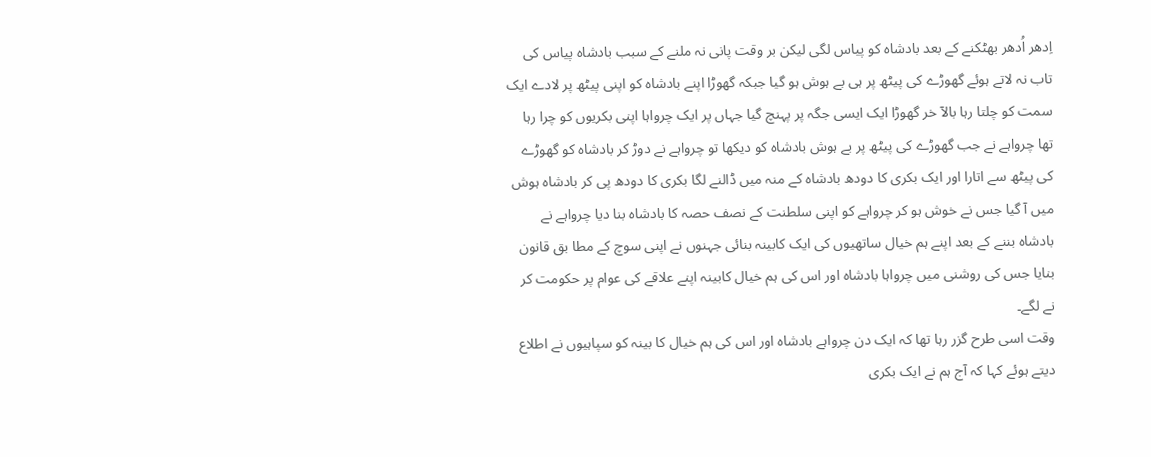اِدھر اُدھر بھٹکنے کے بعد بادشاہ کو پیاس لگی لیکن بر وقت پانی نہ ملنے کے سبب بادشاہ پیاس کی تاب نہ لاتے ہوئے گھوڑے کی پیٹھ پر ہی بے ہوش ہو گیا جبکہ گھوڑا اپنے بادشاہ کو اپنی پیٹھ پر لادے ایک سمت کو چلتا رہا بالآ خر گھوڑا ایک ایسی جگہ پر پہنچ گیا جہاں پر ایک چرواہا اپنی بکریوں کو چرا رہا تھا چرواہے نے جب گھوڑے کی پیٹھ پر بے ہوش بادشاہ کو دیکھا تو چرواہے نے دوڑ کر بادشاہ کو گھوڑے کی پیٹھ سے اتارا اور ایک بکری کا دودھ بادشاہ کے منہ میں ڈالنے لگا بکری کا دودھ پی کر بادشاہ ہوش میں آ گیا جس نے خوش ہو کر چرواہے کو اپنی سلطنت کے نصف حصہ کا بادشاہ بنا دیا چرواہے نے بادشاہ بننے کے بعد اپنے ہم خیال ساتھیوں کی ایک کابینہ بنائی جہنوں نے اپنی سوچ کے مطا بق قانون بنایا جس کی روشنی میں چرواہا بادشاہ اور اس کی ہم خیال کابینہ اپنے علاقے کی عوام پر حکومت کر نے لگے۔
وقت اسی طرح گزر رہا تھا کہ ایک دن چرواہے بادشاہ اور اس کی ہم خیال کا بینہ کو سپاہیوں نے اطلاع دیتے ہوئے کہا کہ آج ہم نے ایک بکری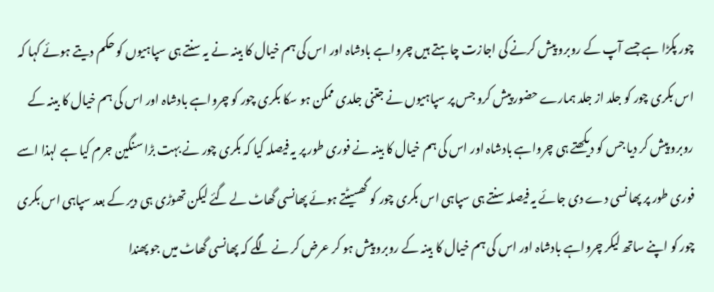چور پکڑا ہے جسے آپ کے روبرو پیش کرنے کی اجازت چاہتے ہیں چرواہے بادشاہ اور اس کی ہم خیال کا بینہ نے یہ سنتے ہی سپاہیوں کو حکم دیتے ہوئے کہا کہ اس بکری چور کو جلد از جلد ہمارے حضور پیش کرو جس پر سپاہیوں نے جتنی جلدی ممکن ہو سکا بکری چور کو چرواہے بادشاہ اور اس کی ہم خیال کا بینہ کے روبرو پیش کر دیا جس کو دیکھتے ہی چرواہے بادشاہ اور اس کی ہم خیال کا بینہ نے فوری طور پر یہ فیصلہ کیا کہ بکری چور نے بہت بڑا سنگین جرم کیا ہے لہذا اسے فوری طور پر پھا نسی دے دی جائے یہ فیصلہ سنتے ہی سپاہی اس بکری چور کو گھسیٹتے ہوئے پھانسی گھاٹ لے گئے لیکن تھوڑی ہی دیر کے بعد سپاہی اس بکری چور کو اپنے ساتھ لیکر چرواہے بادشاہ اور اس کی ہم خیال کا بینہ کے روبرو پیش ہو کر عرض کر نے لگے کہ پھانسی گھاٹ میں جو پھندا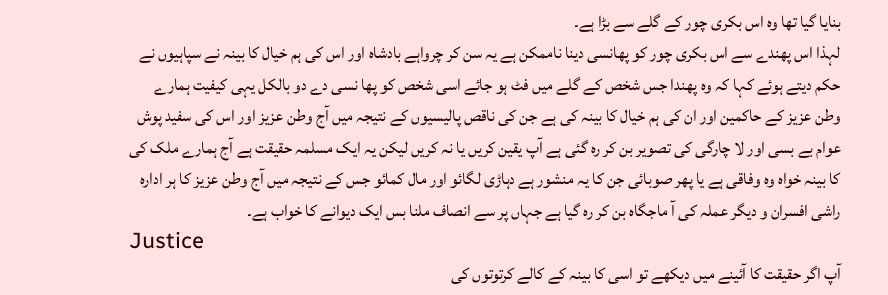بنایا گیا تھا وہ اس بکری چور کے گلے سے بڑا ہے۔
لہذا اس پھندے سے اس بکری چور کو پھانسی دینا ناممکن ہے یہ سن کر چرواہے بادشاہ اور اس کی ہم خیال کا بینہ نے سپاہیوں نے حکم دیتے ہوئے کہا کہ وہ پھندا جس شخص کے گلے میں فٹ ہو جائے اسی شخص کو پھا نسی دے دو بالکل یہی کیفیت ہمارے وطن عزیز کے حاکمین اور ان کی ہم خیال کا بینہ کی ہے جن کی ناقص پالیسیوں کے نتیجہ میں آج وطن عزیز اور اس کی سفید پوش عوام بے بسی اور لا چارگی کی تصویر بن کر رہ گئی ہے آپ یقین کریں یا نہ کریں لیکن یہ ایک مسلمہ حقیقت ہے آج ہمارے ملک کی کا بینہ خواہ وہ وفاقی ہے یا پھر صوبائی جن کا یہ منشور ہے دہاڑی لگائو اور مال کمائو جس کے نتیجہ میں آج وطن عزیز کا ہر ادارہ راشی افسران و دیگر عملہ کی آ ماجگاہ بن کر رہ گیا ہے جہاں پر سے انصاف ملنا بس ایک دیوانے کا خواب ہے۔
Justice
آپ اگر حقیقت کا آئینے میں دیکھے تو اسی کا بینہ کے کالے کرتوتوں کی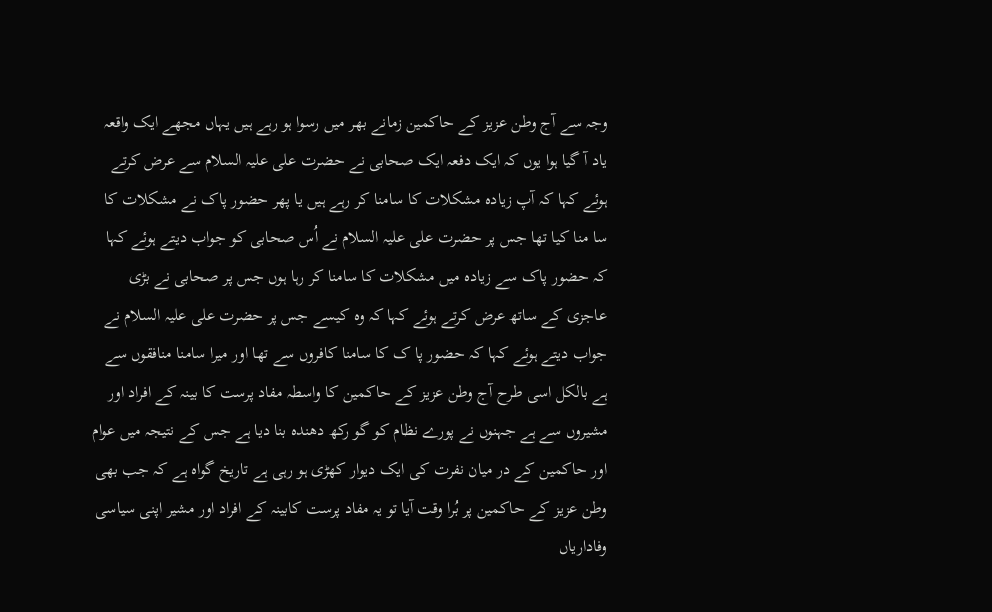وجہ سے آج وطن عزیز کے حاکمین زمانے بھر میں رسوا ہو رہے ہیں یہاں مجھے ایک واقعہ یاد آ گیا ہوا یوں کہ ایک دفعہ ایک صحابی نے حضرت علی علیہ السلام سے عرض کرتے ہوئے کہا کہ آپ زیادہ مشکلات کا سامنا کر رہے ہیں یا پھر حضور پاک نے مشکلات کا سا منا کیا تھا جس پر حضرت علی علیہ السلام نے اُس صحابی کو جواب دیتے ہوئے کہا کہ حضور پاک سے زیادہ میں مشکلات کا سامنا کر رہا ہوں جس پر صحابی نے بڑی عاجزی کے ساتھ عرض کرتے ہوئے کہا کہ وہ کیسے جس پر حضرت علی علیہ السلام نے جواب دیتے ہوئے کہا کہ حضور پا ک کا سامنا کافروں سے تھا اور میرا سامنا منافقوں سے ہے بالکل اسی طرح آج وطن عزیز کے حاکمین کا واسطہ مفاد پرست کا بینہ کے افراد اور مشیروں سے ہے جہنوں نے پورے نظام کو گو رکھ دھندہ بنا دیا ہے جس کے نتیجہ میں عوام اور حاکمین کے در میان نفرت کی ایک دیوار کھڑی ہو رہی ہے تاریخ گواہ ہے کہ جب بھی وطن عزیز کے حاکمین پر بُرا وقت آیا تو یہ مفاد پرست کابینہ کے افراد اور مشیر اپنی سیاسی وفاداریاں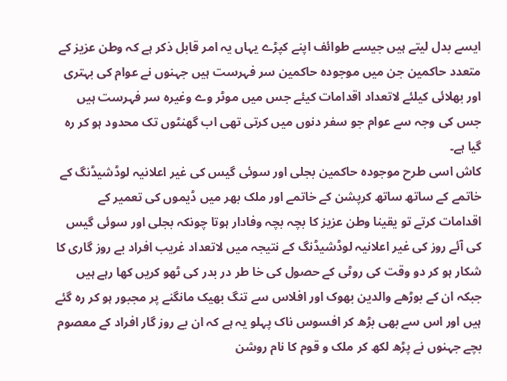ایسے بدل لیتے ہیں جیسے طوائف اپنے کپڑے یہاں یہ امر قابل ذکر ہے کہ وطن عزیز کے متعدد حاکمین جن میں موجودہ حاکمین سر فہرست ہیں جہنوں نے عوام کی بہتری اور بھلائی کیلئے لاتعداد اقدامات کیئے جس میں موٹر وے وغیرہ سر فہرست ہیں جس کی وجہ سے عوام جو سفر دنوں میں کرتی تھی اب گھنٹوں تک محدود ہو کر رہ گیا ہے۔
کاش اسی طرح موجودہ حاکمین بجلی اور سوئی گیس کی غیر اعلانیہ لوڈشیڈنگ کے خاتمے کے ساتھ ساتھ کرپشن کے خاتمے اور ملک بھر میں ڈیموں کی تعمیر کے اقدامات کرتے تو یقینا وطن عزیز کا بچہ بچہ وفادار ہوتا چونکہ بجلی اور سوئی گیس کی آئے روز کی غیر اعلانیہ لوڈشیڈنگ کے نتیجہ میں لاتعداد غریب افراد بے روز گاری کا شکار ہو کر دو وقت کی روٹی کے حصول کی خا طر در بدر کی ٹھو کریں کھا رہے ہیں جبکہ ان کے بوڑھے والدین بھوک اور افلاس سے تنگ بھیک مانگنے پر مجبور ہو کر رہ گئے ہیں اور اس سے بھی بڑھ کر افسوس ناک پہلو یہ ہے کہ ان بے روز گار افراد کے معصوم بچے جہنوں نے پڑھ لکھ کر ملک و قوم کا نام روشن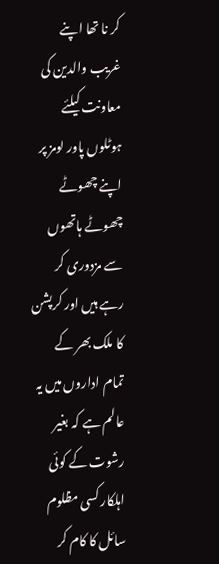کر نا تھا اپنے غریب والدین کی معاونت کیلئے ہوٹلوں پاور لومز پر اپنے چھوٹے چھوٹے ہاتھوں سے مزدوری کر رہے ہیں اور کرپشن کا ملک بھر کے تمام اداروں میں یہ عالم ہے کہ بغیر رشوت کے کوئی اہلکار کسی مظلوم سائل کا کام کر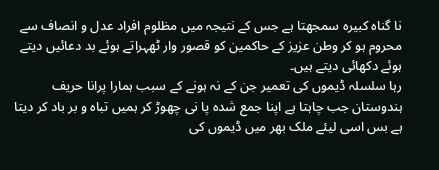نا گناہ کبیرہ سمجھتا ہے جس کے نتیجہ میں مظلوم افراد عدل و انصاف سے محروم ہو کر وطن عزیز کے حاکمین کو قصور وار ٹھہراتے ہوئے بد دعائیں دیتے ہوئے دکھائی دیتے ہیں۔
رہا سلسلہ ڈیموں کی تعمیر جن کے نہ ہونے کے سبب ہمارا پرانا حریف ہندوستان جب چاہتا ہے اپنا جمع شدہ پا نی چھوڑ کر ہمیں تباہ و بر باد کر دیتا ہے بس اسی لیئے ملک بھر میں ڈیموں کی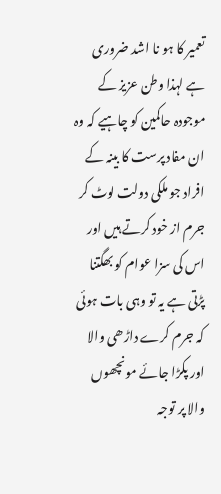تعمیر کا ہو نا اشد ضروری ہے لہذا وطن عزیز کے موجودہ حاکمین کو چاہیے کہ وہ ان مفاد پرست کا بینہ کے افراد جو ملکی دولت لوٹ کر جرم از خود کرتے ہیں اور اس کی سزا عوام کو بھگتنا پڑتی ہے یہ تو وہی بات ہوئی کہ جرم کرے داڑھی والا اور پکڑا جائے مونچھوں والا پر توجہ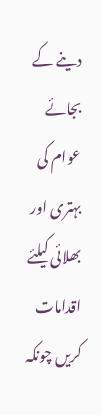دینے کے بجائے عوام کی بہتری اور بھلائی کیلئے اقدامات کریں چونکہ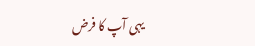یہی آپ کا فرض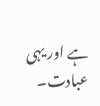ہے اور یہی عبادت۔